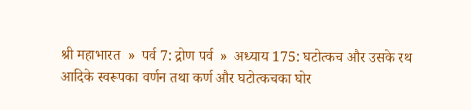श्री महाभारत  »  पर्व 7: द्रोण पर्व  »  अध्याय 175: घटोत्कच और उसके रथ आदिके स्वरूपका वर्णन तथा कर्ण और घटोत्कचका घोर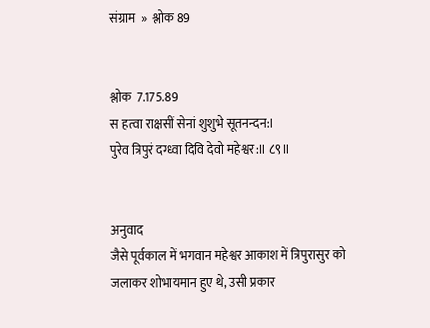संग्राम  »  श्लोक 89


श्लोक  7.175.89
स हत्वा राक्षसीं सेनां शुशुभे सूतनन्दन:।
पुरेव त्रिपुरं दग्ध्वा दिवि देवो महेश्वर:॥ ८९॥


अनुवाद
जैसे पूर्वकाल में भगवान महेश्वर आकाश में त्रिपुरासुर को जलाकर शोभायमान हुए थे, उसी प्रकार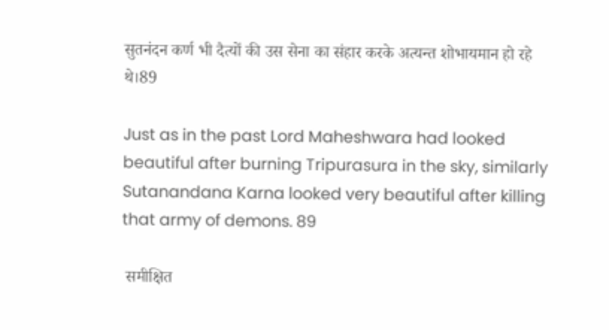सुतनंदन कर्ण भी दैत्यों की उस सेना का संहार करके अत्यन्त शोभायमान हो रहे थे।89

Just as in the past Lord Maheshwara had looked beautiful after burning Tripurasura in the sky, similarly Sutanandana Karna looked very beautiful after killing that army of demons. 89

 समीक्षित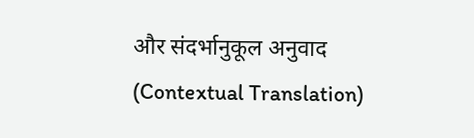और संदर्भानुकूल अनुवाद (Contextual Translation)